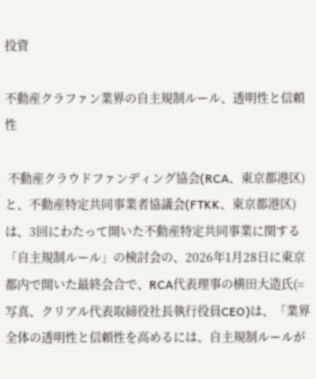投資

不動産クラファン業界の自主規制ルール、透明性と信頼性

 不動産クラウドファンディング協会(RCA、東京都港区)と、不動産特定共同事業者協議会(FTKK、東京都港区)は、3回にわたって開いた不動産特定共同事業に関する「自主規制ルール」の検討会の、2026年1月28日に東京都内で開いた最終会合で、RCA代表理事の横田大造氏(=写真、クリアル代表取締役社長執行役員CEO)は、「業界全体の透明性と信頼性を高めるには、自主規制ルールが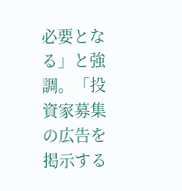必要となる」と強調。「投資家募集の広告を掲示する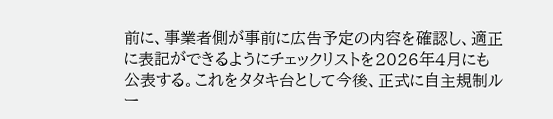前に、事業者側が事前に広告予定の内容を確認し、適正に表記ができるようにチェックリストを2026年4月にも公表する。これをタタキ台として今後、正式に自主規制ルー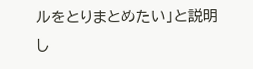ルをとりまとめたい」と説明し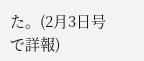た。(2月3日号で詳報)